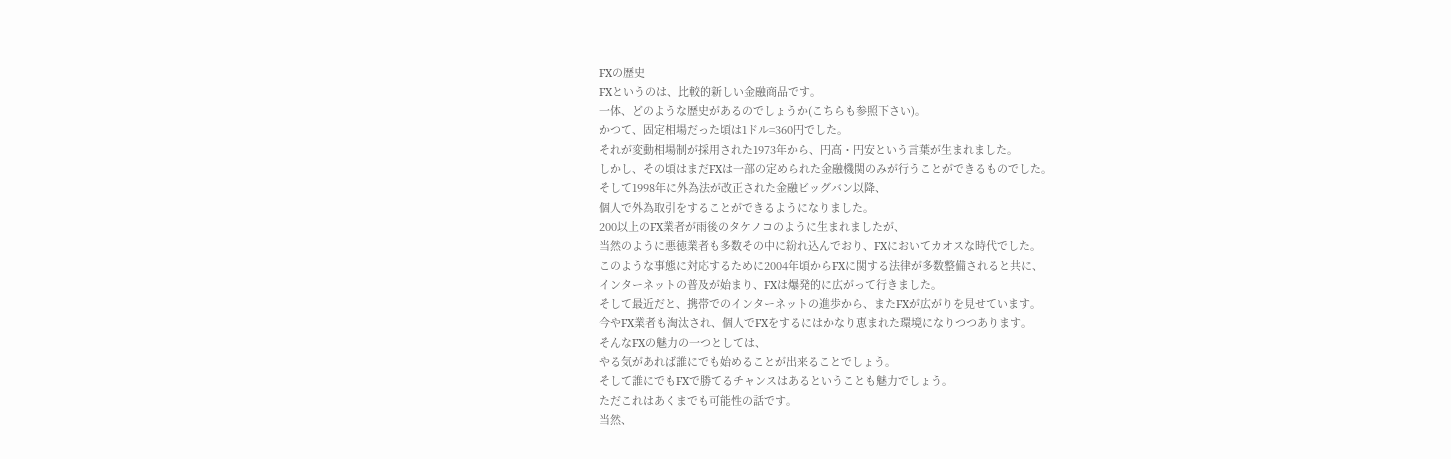FXの歴史
FXというのは、比較的新しい金融商品です。
一体、どのような歴史があるのでしょうか(こちらも参照下さい)。
かつて、固定相場だった頃は1ドル=360円でした。
それが変動相場制が採用された1973年から、円高・円安という言葉が生まれました。
しかし、その頃はまだFXは一部の定められた金融機関のみが行うことができるものでした。
そして1998年に外為法が改正された金融ビッグバン以降、
個人で外為取引をすることができるようになりました。
200以上のFX業者が雨後のタケノコのように生まれましたが、
当然のように悪徳業者も多数その中に紛れ込んでおり、FXにおいてカオスな時代でした。
このような事態に対応するために2004年頃からFXに関する法律が多数整備されると共に、
インターネットの普及が始まり、FXは爆発的に広がって行きました。
そして最近だと、携帯でのインターネットの進歩から、またFXが広がりを見せています。
今やFX業者も淘汰され、個人でFXをするにはかなり恵まれた環境になりつつあります。
そんなFXの魅力の一つとしては、
やる気があれば誰にでも始めることが出来ることでしょう。
そして誰にでもFXで勝てるチャンスはあるということも魅力でしょう。
ただこれはあくまでも可能性の話です。
当然、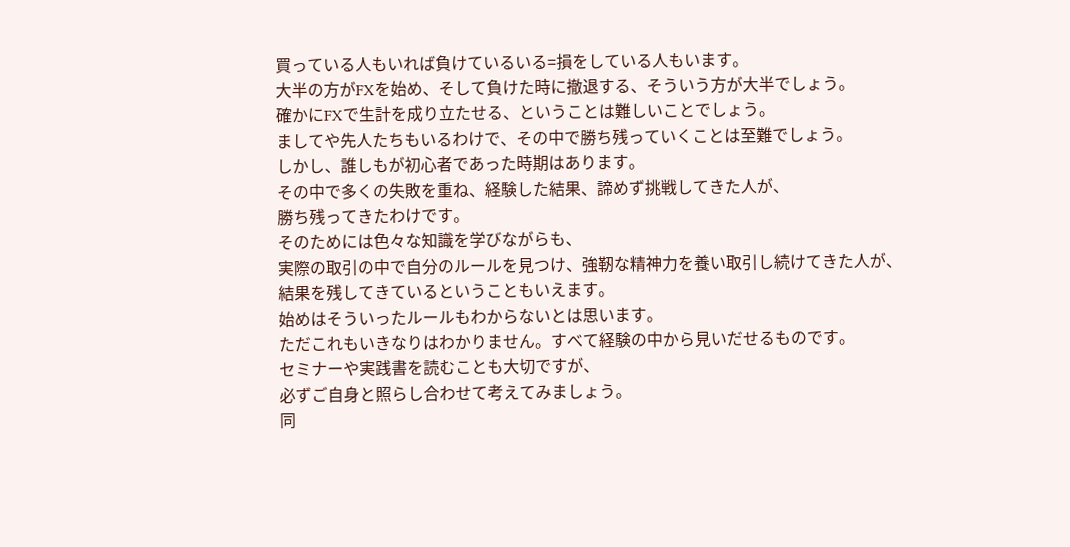買っている人もいれば負けているいる=損をしている人もいます。
大半の方がFXを始め、そして負けた時に撤退する、そういう方が大半でしょう。
確かにFXで生計を成り立たせる、ということは難しいことでしょう。
ましてや先人たちもいるわけで、その中で勝ち残っていくことは至難でしょう。
しかし、誰しもが初心者であった時期はあります。
その中で多くの失敗を重ね、経験した結果、諦めず挑戦してきた人が、
勝ち残ってきたわけです。
そのためには色々な知識を学びながらも、
実際の取引の中で自分のルールを見つけ、強靭な精神力を養い取引し続けてきた人が、
結果を残してきているということもいえます。
始めはそういったルールもわからないとは思います。
ただこれもいきなりはわかりません。すべて経験の中から見いだせるものです。
セミナーや実践書を読むことも大切ですが、
必ずご自身と照らし合わせて考えてみましょう。
同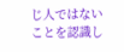じ人ではないことを認識し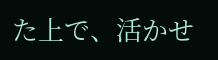た上で、活かせ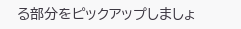る部分をピックアップしましょ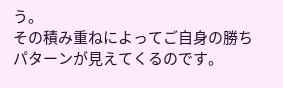う。
その積み重ねによってご自身の勝ちパターンが見えてくるのです。